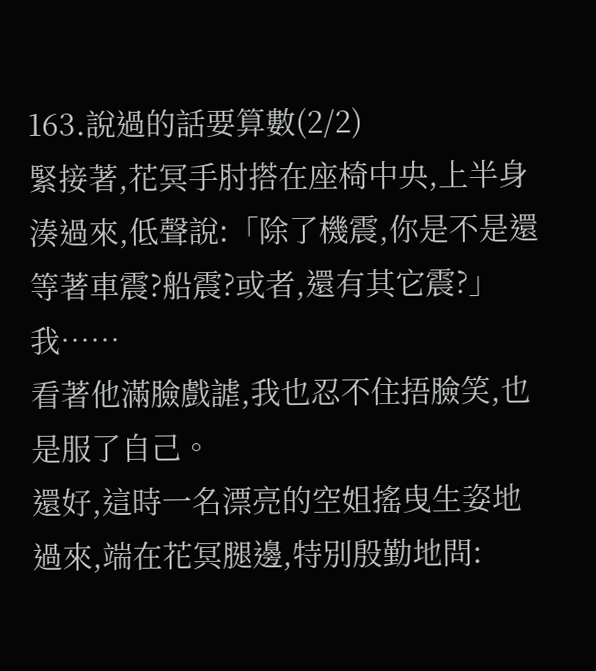163.說過的話要算數(2/2)
緊接著,花冥手肘搭在座椅中央,上半身湊過來,低聲說:「除了機震,你是不是還等著車震?船震?或者,還有其它震?」
我……
看著他滿臉戲謔,我也忍不住捂臉笑,也是服了自己。
還好,這時一名漂亮的空姐搖曳生姿地過來,端在花冥腿邊,特別殷勤地問: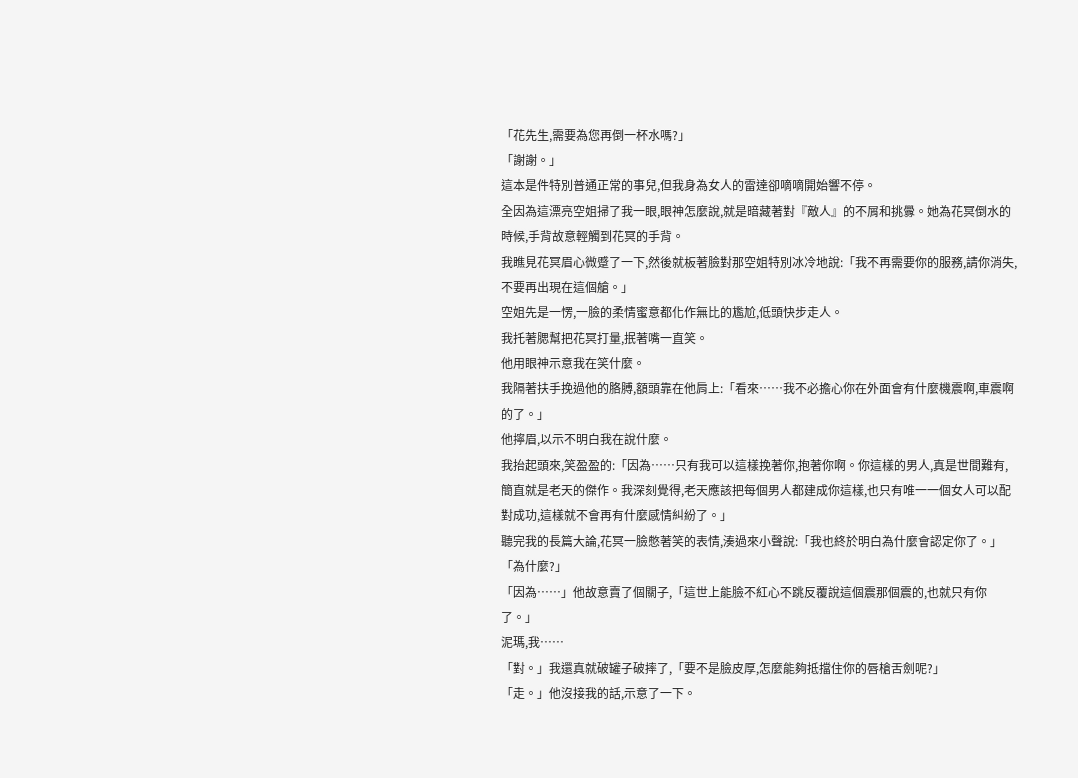「花先生,需要為您再倒一杯水嗎?」
「謝謝。」
這本是件特別普通正常的事兒,但我身為女人的雷達卻嘀嘀開始響不停。
全因為這漂亮空姐掃了我一眼,眼神怎麼說,就是暗藏著對『敵人』的不屑和挑釁。她為花冥倒水的時候,手背故意輕觸到花冥的手背。
我瞧見花冥眉心微蹙了一下,然後就板著臉對那空姐特別冰冷地說:「我不再需要你的服務,請你消失,不要再出現在這個艙。」
空姐先是一愣,一臉的柔情蜜意都化作無比的尷尬,低頭快步走人。
我托著腮幫把花冥打量,抿著嘴一直笑。
他用眼神示意我在笑什麼。
我隔著扶手挽過他的胳膊,額頭靠在他肩上:「看來……我不必擔心你在外面會有什麼機震啊,車震啊的了。」
他擰眉,以示不明白我在說什麼。
我抬起頭來,笑盈盈的:「因為……只有我可以這樣挽著你,抱著你啊。你這樣的男人,真是世間難有,簡直就是老天的傑作。我深刻覺得,老天應該把每個男人都建成你這樣,也只有唯一一個女人可以配對成功,這樣就不會再有什麼感情糾紛了。」
聽完我的長篇大論,花冥一臉憋著笑的表情,湊過來小聲說:「我也終於明白為什麼會認定你了。」
「為什麼?」
「因為……」他故意賣了個關子,「這世上能臉不紅心不跳反覆說這個震那個震的,也就只有你了。」
泥瑪,我……
「對。」我還真就破罐子破摔了,「要不是臉皮厚,怎麼能夠抵擋住你的唇槍舌劍呢?」
「走。」他沒接我的話,示意了一下。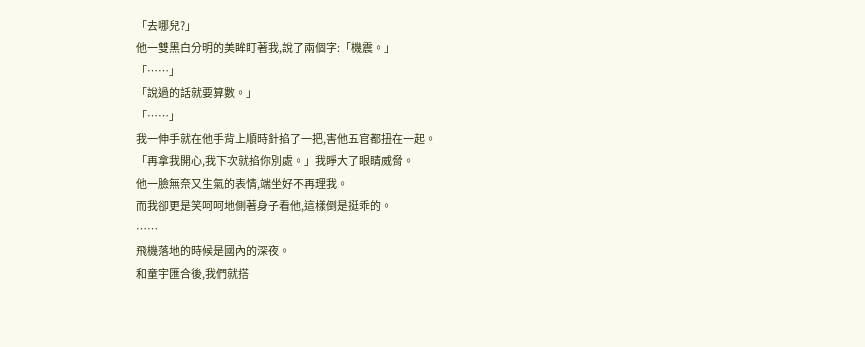「去哪兒?」
他一雙黑白分明的美眸盯著我,說了兩個字:「機震。」
「……」
「說過的話就要算數。」
「……」
我一伸手就在他手背上順時針掐了一把,害他五官都扭在一起。
「再拿我開心,我下次就掐你別處。」我睜大了眼睛威脅。
他一臉無奈又生氣的表情,端坐好不再理我。
而我卻更是笑呵呵地側著身子看他,這樣倒是挺乖的。
……
飛機落地的時候是國內的深夜。
和童宇匯合後,我們就搭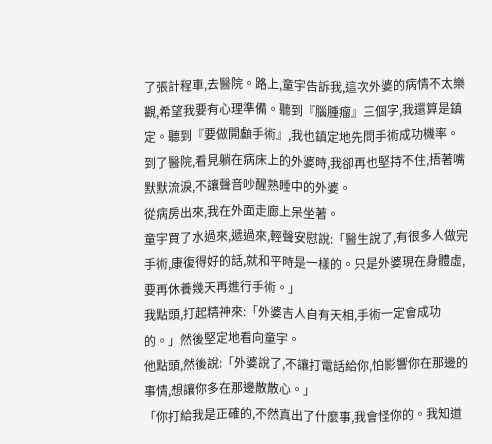了張計程車,去醫院。路上,童宇告訴我,這次外婆的病情不太樂觀,希望我要有心理準備。聽到『腦腫瘤』三個字,我還算是鎮定。聽到『要做開顱手術』,我也鎮定地先問手術成功機率。
到了醫院,看見躺在病床上的外婆時,我卻再也堅持不住,捂著嘴默默流淚,不讓聲音吵醒熟睡中的外婆。
從病房出來,我在外面走廊上呆坐著。
童宇買了水過來,遞過來,輕聲安慰說:「醫生說了,有很多人做完手術,康復得好的話,就和平時是一樣的。只是外婆現在身體虛,要再休養幾天再進行手術。」
我點頭,打起精神來:「外婆吉人自有天相,手術一定會成功的。」然後堅定地看向童宇。
他點頭,然後說:「外婆說了,不讓打電話給你,怕影響你在那邊的事情,想讓你多在那邊散散心。」
「你打給我是正確的,不然真出了什麼事,我會怪你的。我知道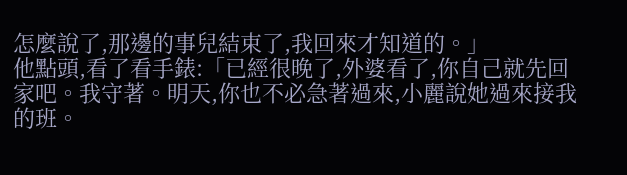怎麼說了,那邊的事兒結束了,我回來才知道的。」
他點頭,看了看手錶:「已經很晚了,外婆看了,你自己就先回家吧。我守著。明天,你也不必急著過來,小麗說她過來接我的班。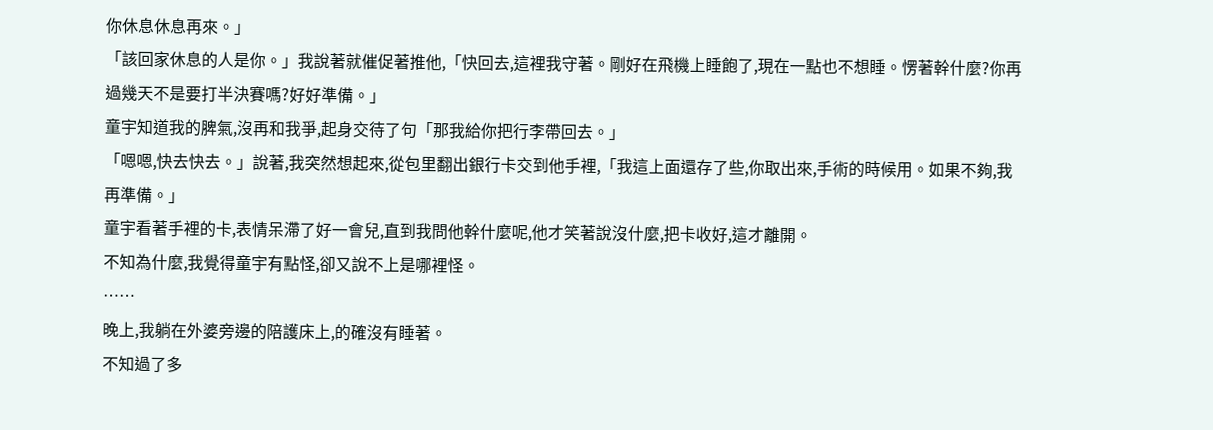你休息休息再來。」
「該回家休息的人是你。」我說著就催促著推他,「快回去,這裡我守著。剛好在飛機上睡飽了,現在一點也不想睡。愣著幹什麼?你再過幾天不是要打半決賽嗎?好好準備。」
童宇知道我的脾氣,沒再和我爭,起身交待了句「那我給你把行李帶回去。」
「嗯嗯,快去快去。」說著,我突然想起來,從包里翻出銀行卡交到他手裡,「我這上面還存了些,你取出來,手術的時候用。如果不夠,我再準備。」
童宇看著手裡的卡,表情呆滯了好一會兒,直到我問他幹什麼呢,他才笑著說沒什麼,把卡收好,這才離開。
不知為什麼,我覺得童宇有點怪,卻又說不上是哪裡怪。
……
晚上,我躺在外婆旁邊的陪護床上,的確沒有睡著。
不知過了多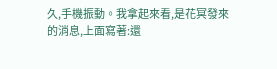久,手機振動。我拿起來看,是花冥發來的消息,上面寫著:還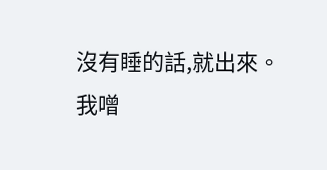沒有睡的話,就出來。
我噌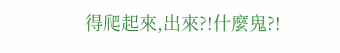得爬起來,出來?!什麼鬼?!